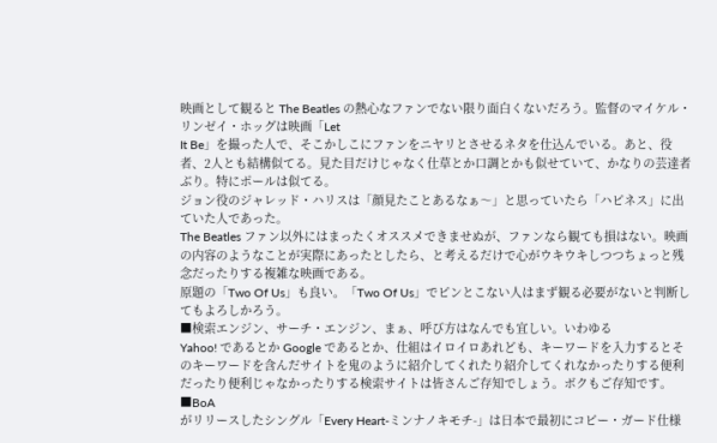映画として観ると The Beatles の熱心なファンでない限り面白くないだろう。監督のマイケル・リンゼイ・ホッグは映画「Let
It Be」を撮った人で、そこかしこにファンをニヤリとさせるネタを仕込んでいる。あと、役者、2人とも結構似てる。見た目だけじゃなく仕草とか口調とかも似せていて、かなりの芸達者ぶり。特にポールは似てる。
ジョン役のジャレッド・ハリスは「顔見たことあるなぁ〜」と思っていたら「ハピネス」に出ていた人であった。
The Beatles ファン以外にはまったくオススメできませぬが、ファンなら観ても損はない。映画の内容のようなことが実際にあったとしたら、と考えるだけで心がウキウキしつつちょっと残念だったりする複雑な映画である。
原題の「Two Of Us」も良い。「Two Of Us」でピンとこない人はまず観る必要がないと判断してもよろしかろう。
■検索エンジン、サーチ・エンジン、まぁ、呼び方はなんでも宜しい。いわゆる
Yahoo! であるとか Google であるとか、仕組はイロイロあれども、キーワードを入力するとそのキーワードを含んだサイトを鬼のように紹介してくれたり紹介してくれなかったりする便利だったり便利じゃなかったりする検索サイトは皆さんご存知でしょう。ボクもご存知です。
■BoA
がリリースしたシングル「Every Heart-ミンナノキモチ-」は日本で最初にコピー・ガード仕様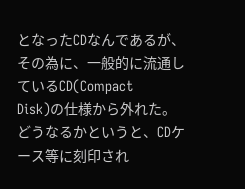となったCDなんであるが、その為に、一般的に流通しているCD(Compact
Disk)の仕様から外れた。どうなるかというと、CDケース等に刻印され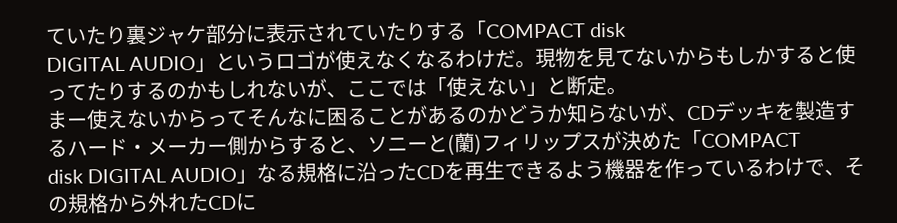ていたり裏ジャケ部分に表示されていたりする「COMPACT disk
DIGITAL AUDIO」というロゴが使えなくなるわけだ。現物を見てないからもしかすると使ってたりするのかもしれないが、ここでは「使えない」と断定。
まー使えないからってそんなに困ることがあるのかどうか知らないが、CDデッキを製造するハード・メーカー側からすると、ソニーと(蘭)フィリップスが決めた「COMPACT
disk DIGITAL AUDIO」なる規格に沿ったCDを再生できるよう機器を作っているわけで、その規格から外れたCDに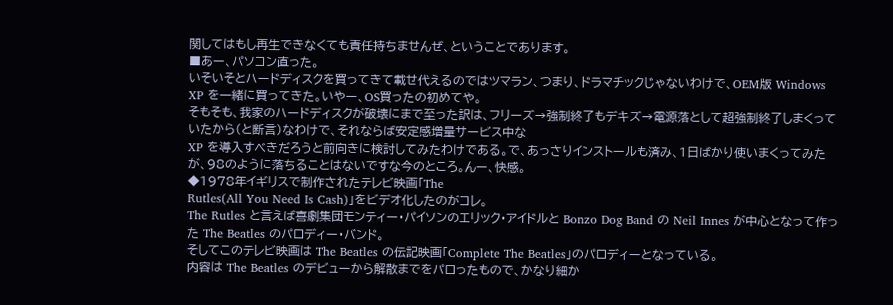関してはもし再生できなくても責任持ちませんぜ、ということであります。
■あー、パソコン直った。
いそいそとハードディスクを買ってきて載せ代えるのではツマラン、つまり、ドラマチックじゃないわけで、OEM版 Windows XP を一緒に買ってきた。いやー、OS買ったの初めてや。
そもそも、我家のハードディスクが破壊にまで至った訳は、フリーズ→強制終了もデキズ→電源落として超強制終了しまくっていたから(と断言)なわけで、それならば安定感増量サービス中な
XP を導入すべきだろうと前向きに検討してみたわけである。で、あっさりインストールも済み、1日ばかり使いまくってみたが、98のように落ちることはないですな今のところ。んー、快感。
◆1978年イギリスで制作されたテレビ映画「The
Rutles(All You Need Is Cash)」をビデオ化したのがコレ。
The Rutles と言えば喜劇集団モンティー・パイソンのエリック・アイドルと Bonzo Dog Band の Neil Innes が中心となって作った The Beatles のパロディー・バンド。
そしてこのテレビ映画は The Beatles の伝記映画「Complete The Beatles」のパロディーとなっている。
内容は The Beatles のデビューから解散までをパロったもので、かなり細か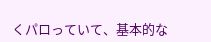くパロっていて、基本的な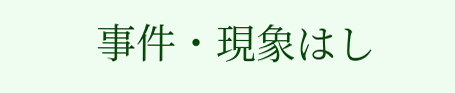事件・現象はし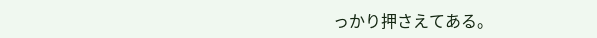っかり押さえてある。